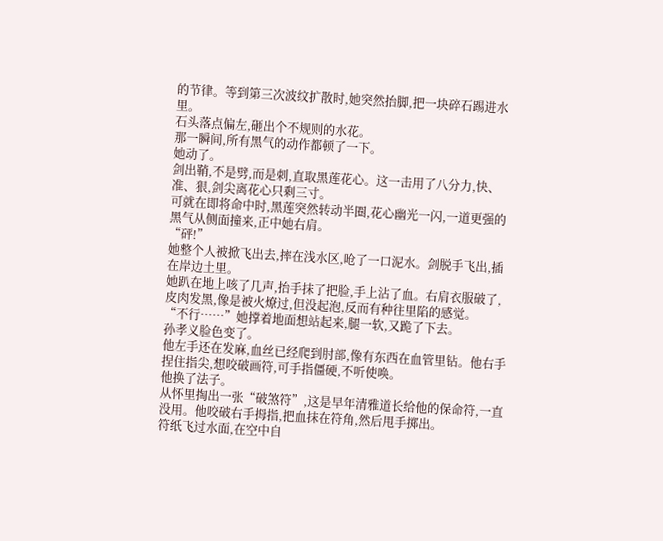的节律。等到第三次波纹扩散时,她突然抬脚,把一块碎石踢进水里。
石头落点偏左,砸出个不规则的水花。
那一瞬间,所有黑气的动作都顿了一下。
她动了。
剑出鞘,不是劈,而是刺,直取黑莲花心。这一击用了八分力,快、准、狠,剑尖离花心只剩三寸。
可就在即将命中时,黑莲突然转动半圈,花心幽光一闪,一道更强的黑气从侧面撞来,正中她右肩。
“砰!”
她整个人被掀飞出去,摔在浅水区,呛了一口泥水。剑脱手飞出,插在岸边土里。
她趴在地上咳了几声,抬手抹了把脸,手上沾了血。右肩衣服破了,皮肉发黑,像是被火燎过,但没起泡,反而有种往里陷的感觉。
“不行……”她撑着地面想站起来,腿一软,又跪了下去。
孙孝义脸色变了。
他左手还在发麻,血丝已经爬到肘部,像有东西在血管里钻。他右手捏住指尖,想咬破画符,可手指僵硬,不听使唤。
他换了法子。
从怀里掏出一张“破煞符”,这是早年清雅道长给他的保命符,一直没用。他咬破右手拇指,把血抹在符角,然后甩手掷出。
符纸飞过水面,在空中自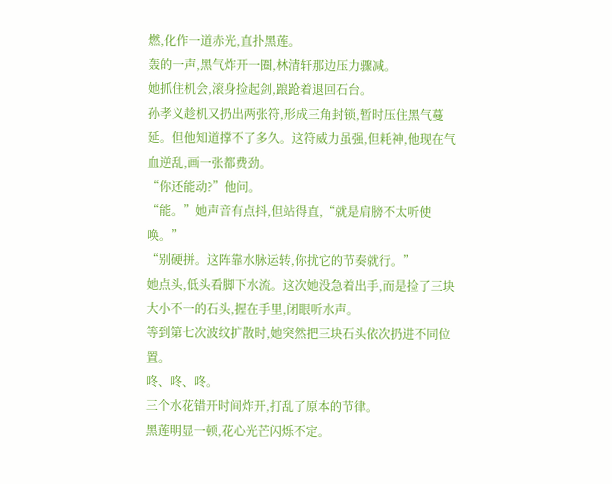燃,化作一道赤光,直扑黑莲。
轰的一声,黑气炸开一圈,林清轩那边压力骤减。
她抓住机会,滚身捡起剑,踉跄着退回石台。
孙孝义趁机又扔出两张符,形成三角封锁,暂时压住黑气蔓延。但他知道撑不了多久。这符威力虽强,但耗神,他现在气血逆乱,画一张都费劲。
“你还能动?”他问。
“能。”她声音有点抖,但站得直,“就是肩膀不太听使唤。”
“别硬拼。这阵靠水脉运转,你扰它的节奏就行。”
她点头,低头看脚下水流。这次她没急着出手,而是捡了三块大小不一的石头,握在手里,闭眼听水声。
等到第七次波纹扩散时,她突然把三块石头依次扔进不同位置。
咚、咚、咚。
三个水花错开时间炸开,打乱了原本的节律。
黑莲明显一顿,花心光芒闪烁不定。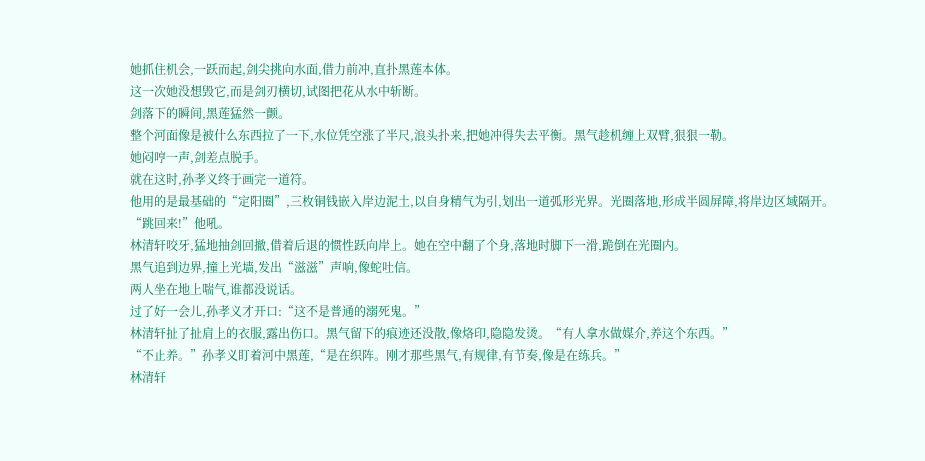她抓住机会,一跃而起,剑尖挑向水面,借力前冲,直扑黑莲本体。
这一次她没想毁它,而是剑刃横切,试图把花从水中斩断。
剑落下的瞬间,黑莲猛然一颤。
整个河面像是被什么东西拉了一下,水位凭空涨了半尺,浪头扑来,把她冲得失去平衡。黑气趁机缠上双臂,狠狠一勒。
她闷哼一声,剑差点脱手。
就在这时,孙孝义终于画完一道符。
他用的是最基础的“定阳圈”,三枚铜钱嵌入岸边泥土,以自身精气为引,划出一道弧形光界。光圈落地,形成半圆屏障,将岸边区域隔开。
“跳回来!”他吼。
林清轩咬牙,猛地抽剑回撤,借着后退的惯性跃向岸上。她在空中翻了个身,落地时脚下一滑,跪倒在光圈内。
黑气追到边界,撞上光墙,发出“滋滋”声响,像蛇吐信。
两人坐在地上喘气,谁都没说话。
过了好一会儿,孙孝义才开口:“这不是普通的溺死鬼。”
林清轩扯了扯肩上的衣服,露出伤口。黑气留下的痕迹还没散,像烙印,隐隐发烫。“有人拿水做媒介,养这个东西。”
“不止养。”孙孝义盯着河中黑莲,“是在织阵。刚才那些黑气,有规律,有节奏,像是在练兵。”
林清轩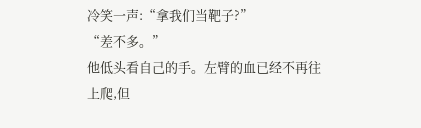冷笑一声:“拿我们当靶子?”
“差不多。”
他低头看自己的手。左臂的血已经不再往上爬,但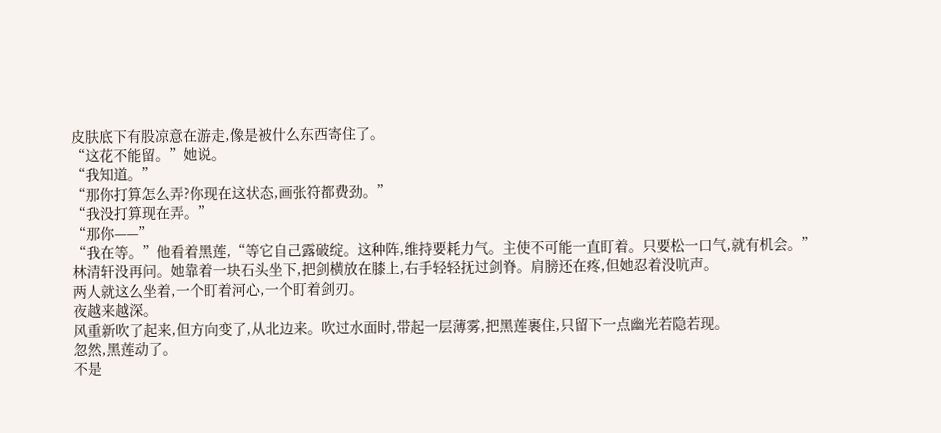皮肤底下有股凉意在游走,像是被什么东西寄住了。
“这花不能留。”她说。
“我知道。”
“那你打算怎么弄?你现在这状态,画张符都费劲。”
“我没打算现在弄。”
“那你——”
“我在等。”他看着黑莲,“等它自己露破绽。这种阵,维持要耗力气。主使不可能一直盯着。只要松一口气,就有机会。”
林清轩没再问。她靠着一块石头坐下,把剑横放在膝上,右手轻轻抚过剑脊。肩膀还在疼,但她忍着没吭声。
两人就这么坐着,一个盯着河心,一个盯着剑刃。
夜越来越深。
风重新吹了起来,但方向变了,从北边来。吹过水面时,带起一层薄雾,把黑莲裹住,只留下一点幽光若隐若现。
忽然,黑莲动了。
不是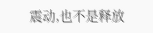震动,也不是释放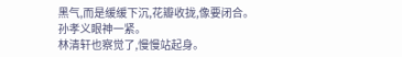黑气,而是缓缓下沉,花瓣收拢,像要闭合。
孙孝义眼神一紧。
林清轩也察觉了,慢慢站起身。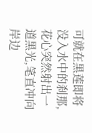可就在黑莲即将没入水中的刹那,花心突然射出一道黑光,笔直冲向岸边